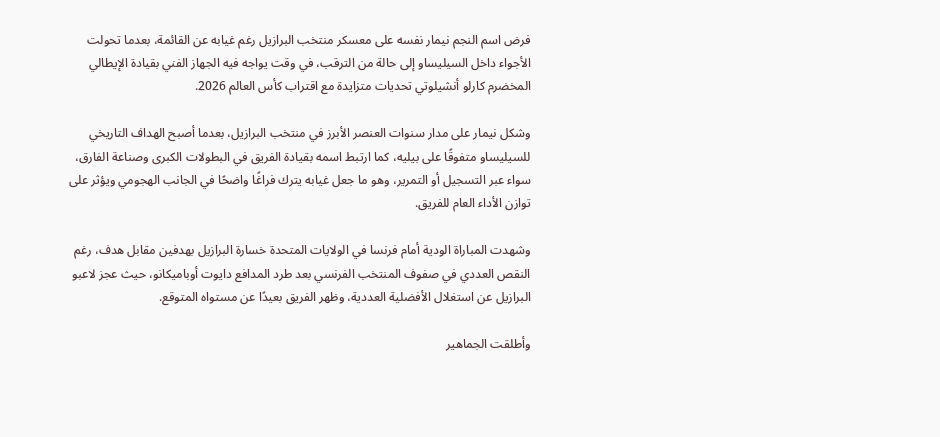فرض اسم النجم نيمار نفسه على معسكر منتخب البرازيل رغم غيابه عن القائمة، بعدما تحولت الأجواء داخل السيليساو إلى حالة من الترقب، في وقت يواجه فيه الجهاز الفني بقيادة الإيطالي المخضرم كارلو أنشيلوتي تحديات متزايدة مع اقتراب كأس العالم 2026.

وشكل نيمار على مدار سنوات العنصر الأبرز في منتخب البرازيل، بعدما أصبح الهداف التاريخي للسيليساو متفوقًا على بيليه، كما ارتبط اسمه بقيادة الفريق في البطولات الكبرى وصناعة الفارق، سواء عبر التسجيل أو التمرير، وهو ما جعل غيابه يترك فراغًا واضحًا في الجانب الهجومي ويؤثر على توازن الأداء العام للفريق.

وشهدت المباراة الودية أمام فرنسا في الولايات المتحدة خسارة البرازيل بهدفين مقابل هدف، رغم النقص العددي في صفوف المنتخب الفرنسي بعد طرد المدافع دايوت أوباميكانو، حيث عجز لاعبو البرازيل عن استغلال الأفضلية العددية، وظهر الفريق بعيدًا عن مستواه المتوقع.

وأطلقت الجماهير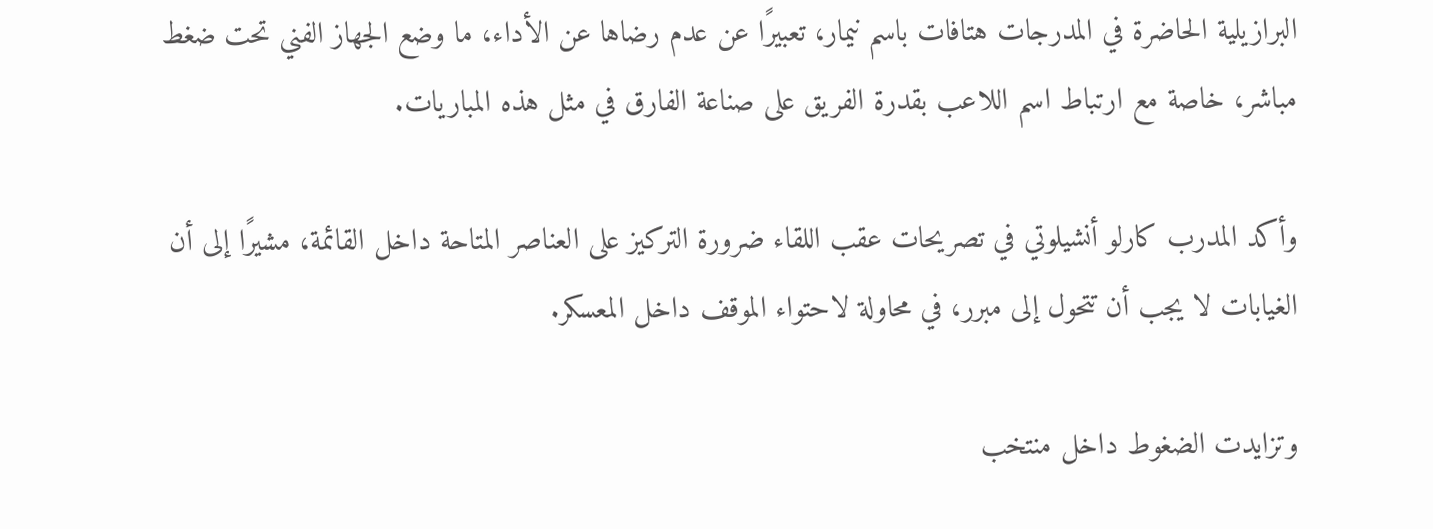البرازيلية الحاضرة في المدرجات هتافات باسم نيمار، تعبيرًا عن عدم رضاها عن الأداء، ما وضع الجهاز الفني تحت ضغط مباشر، خاصة مع ارتباط اسم اللاعب بقدرة الفريق على صناعة الفارق في مثل هذه المباريات.

وأكد المدرب كارلو أنشيلوتي في تصريحات عقب اللقاء ضرورة التركيز على العناصر المتاحة داخل القائمة، مشيرًا إلى أن الغيابات لا يجب أن تتحول إلى مبرر، في محاولة لاحتواء الموقف داخل المعسكر.

وتزايدت الضغوط داخل منتخب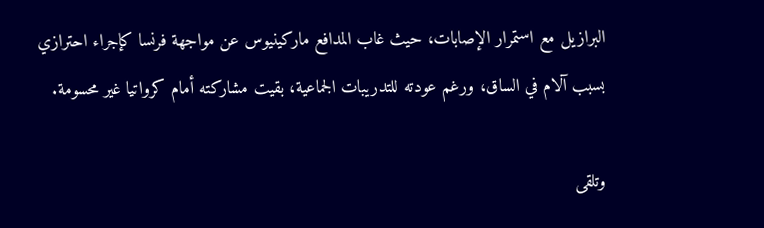البرازيل مع استمرار الإصابات، حيث غاب المدافع ماركينيوس عن مواجهة فرنسا كإجراء احترازي بسبب آلام في الساق، ورغم عودته للتدريبات الجماعية، بقيت مشاركته أمام كرواتيا غير محسومة.

وتلقى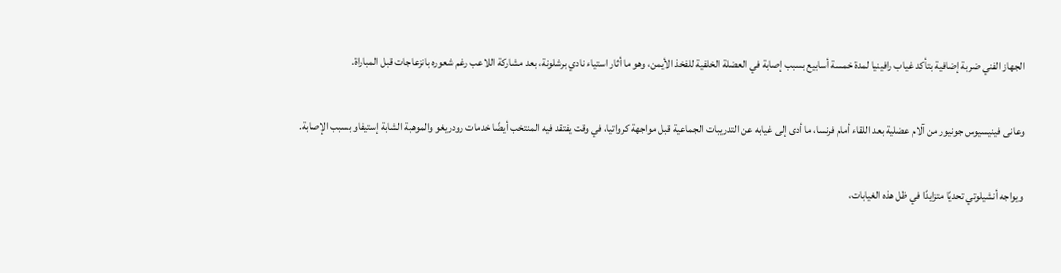الجهاز الفني ضربة إضافية بتأكد غياب رافينيا لمدة خمسة أسابيع بسبب إصابة في العضلة الخلفية للفخذ الأيمن، وهو ما أثار استياء نادي برشلونة، بعد مشاركة اللاعب رغم شعوره بانزعاجات قبل المباراة.

وعانى فينيسيوس جونيور من آلام عضلية بعد اللقاء أمام فرنسا، ما أدى إلى غيابه عن التدريبات الجماعية قبل مواجهة كرواتيا، في وقت يفتقد فيه المنتخب أيضًا خدمات رودريغو والموهبة الشابة إستيفاو بسبب الإصابة.

ويواجه أنشيلوتي تحديًا متزايدًا في ظل هذه الغيابات،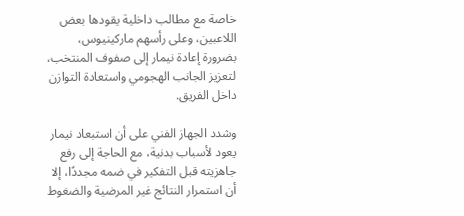خاصة مع مطالب داخلية يقودها بعض اللاعبين، وعلى رأسهم ماركينيوس، بضرورة إعادة نيمار إلى صفوف المنتخب، لتعزيز الجانب الهجومي واستعادة التوازن داخل الفريق.

وشدد الجهاز الفني على أن استبعاد نيمار يعود لأسباب بدنية، مع الحاجة إلى رفع جاهزيته قبل التفكير في ضمه مجددًا، إلا أن استمرار النتائج غير المرضية والضغوط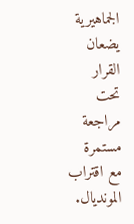الجماهيرية يضعان القرار تحت مراجعة مستمرة مع اقتراب المونديال.